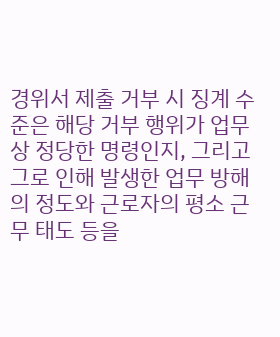경위서 제출 거부 시 징계 수준은 해당 거부 행위가 업무상 정당한 명령인지, 그리고 그로 인해 발생한 업무 방해의 정도와 근로자의 평소 근무 태도 등을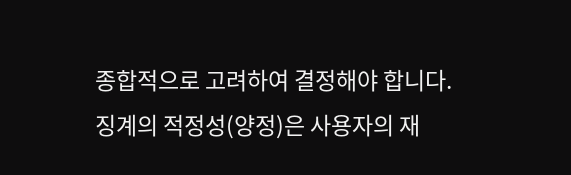종합적으로 고려하여 결정해야 합니다.
징계의 적정성(양정)은 사용자의 재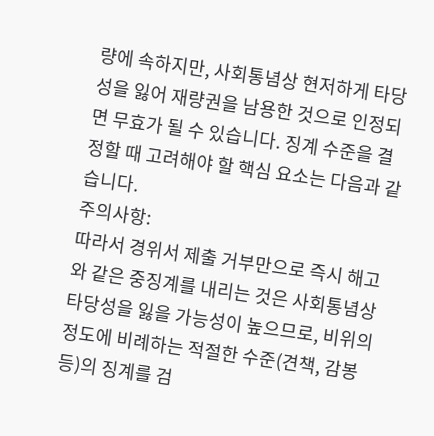량에 속하지만, 사회통념상 현저하게 타당성을 잃어 재량권을 남용한 것으로 인정되면 무효가 될 수 있습니다. 징계 수준을 결정할 때 고려해야 할 핵심 요소는 다음과 같습니다.
주의사항:
따라서 경위서 제출 거부만으로 즉시 해고와 같은 중징계를 내리는 것은 사회통념상 타당성을 잃을 가능성이 높으므로, 비위의 정도에 비례하는 적절한 수준(견책, 감봉 등)의 징계를 검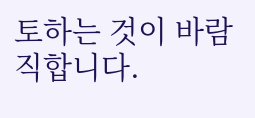토하는 것이 바람직합니다.